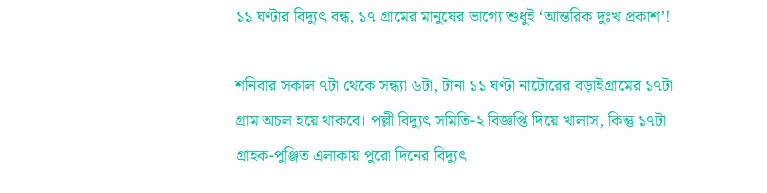১১ ঘণ্টার বিদ্যুৎ বন্ধ, ১৭ গ্রামের মানুষের ভাগ্যে শুধুই ‘আন্তরিক দুঃখ প্রকাশ’!

শনিবার সকাল ৭টা থেকে সন্ধ্যা ৬টা, টানা ১১ ঘণ্টা নাটোরের বড়াইগ্রামের ১৭টা গ্রাম অচল হয়ে থাকবে। পল্লী বিদ্যুৎ সমিতি-২ বিজ্ঞপ্তি দিয়ে খালাস, কিন্তু ১৭টা গ্রাহক-পুঞ্জিত এলাকায় পুরো দিনের বিদ্যুৎ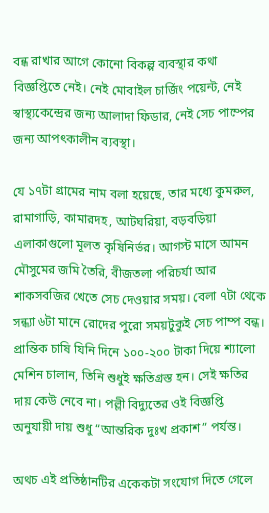বন্ধ রাখার আগে কোনো বিকল্প ব্যবস্থার কথা বিজ্ঞপ্তিতে নেই। নেই মোবাইল চার্জিং পয়েন্ট, নেই স্বাস্থ্যকেন্দ্রের জন্য আলাদা ফিডার, নেই সেচ পাম্পের জন্য আপৎকালীন ব্যবস্থা।

যে ১৭টা গ্রামের নাম বলা হয়েছে, তার মধ্যে কুমরুল, রামাগাড়ি, কামারদহ, আটঘরিয়া, বড়বড়িয়া এলাকাগুলো মূলত কৃষিনির্ভর। আগস্ট মাসে আমন মৌসুমের জমি তৈরি, বীজতলা পরিচর্যা আর শাকসবজির খেতে সেচ দেওয়ার সময়। বেলা ৭টা থেকে সন্ধ্যা ৬টা মানে রোদের পুরো সময়টুকুই সেচ পাম্প বন্ধ। প্রান্তিক চাষি যিনি দিনে ১০০-২০০ টাকা দিয়ে শ্যালো মেশিন চালান, তিনি শুধুই ক্ষতিগ্রস্ত হন। সেই ক্ষতির দায় কেউ নেবে না। পল্লী বিদ্যুতের ওই বিজ্ঞপ্তি অনুযায়ী দায় শুধু “আন্তরিক দুঃখ প্রকাশ” পর্যন্ত।

অথচ এই প্রতিষ্ঠানটির একেকটা সংযোগ দিতে গেলে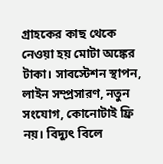গ্রাহকের কাছ থেকে নেওয়া হয় মোটা অঙ্কের টাকা। সাবস্টেশন স্থাপন, লাইন সম্প্রসারণ, নতুন সংযোগ, কোনোটাই ফ্রি নয়। বিদ্যুৎ বিলে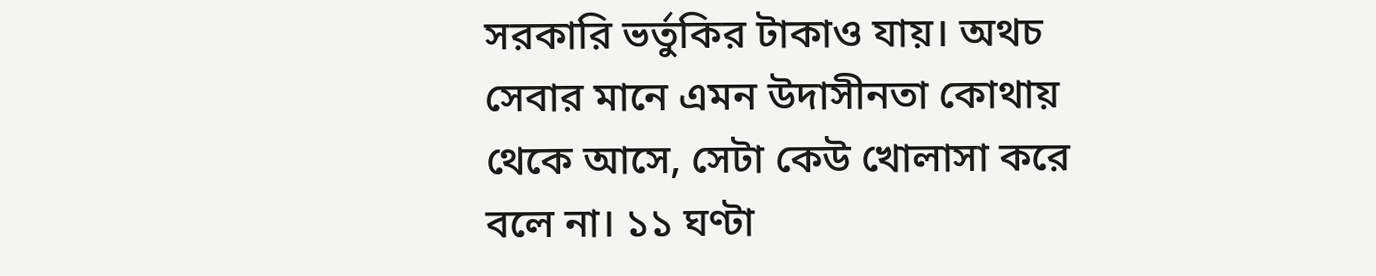সরকারি ভর্তুকির টাকাও যায়। অথচ সেবার মানে এমন উদাসীনতা কোথায় থেকে আসে, সেটা কেউ খোলাসা করে বলে না। ১১ ঘণ্টা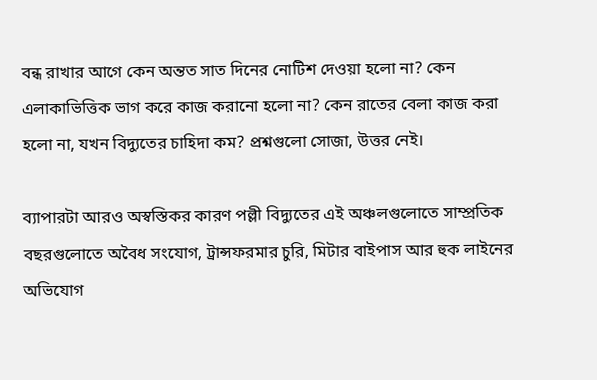বন্ধ রাখার আগে কেন অন্তত সাত দিনের নোটিশ দেওয়া হলো না? কেন এলাকাভিত্তিক ভাগ করে কাজ করানো হলো না? কেন রাতের বেলা কাজ করা হলো না, যখন বিদ্যুতের চাহিদা কম? প্রশ্নগুলো সোজা, উত্তর নেই।

ব্যাপারটা আরও অস্বস্তিকর কারণ পল্লী বিদ্যুতের এই অঞ্চলগুলোতে সাম্প্রতিক বছরগুলোতে অবৈধ সংযোগ, ট্রান্সফরমার চুরি, মিটার বাইপাস আর হুক লাইনের অভিযোগ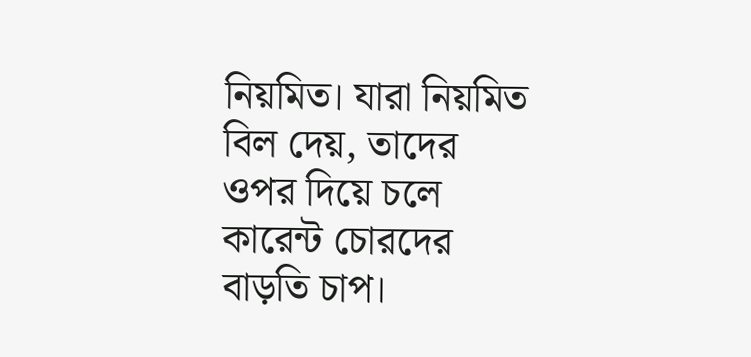নিয়মিত। যারা নিয়মিত বিল দেয়, তাদের ওপর দিয়ে চলে কারেন্ট চোরদের বাড়তি চাপ।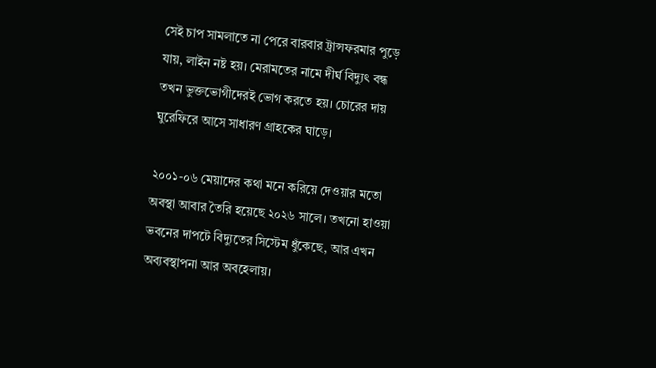সেই চাপ সামলাতে না পেরে বারবার ট্রান্সফরমার পুড়ে যায়, লাইন নষ্ট হয়। মেরামতের নামে দীর্ঘ বিদ্যুৎ বন্ধ তখন ভুক্তভোগীদেরই ভোগ করতে হয়। চোরের দায় ঘুরেফিরে আসে সাধারণ গ্রাহকের ঘাড়ে।

২০০১-০৬ মেয়াদের কথা মনে করিয়ে দেওয়ার মতো অবস্থা আবার তৈরি হয়েছে ২০২৬ সালে। তখনো হাওয়া ভবনের দাপটে বিদ্যুতের সিস্টেম ধুঁকেছে, আর এখন অব্যবস্থাপনা আর অবহেলায়।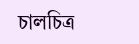চালচিত্র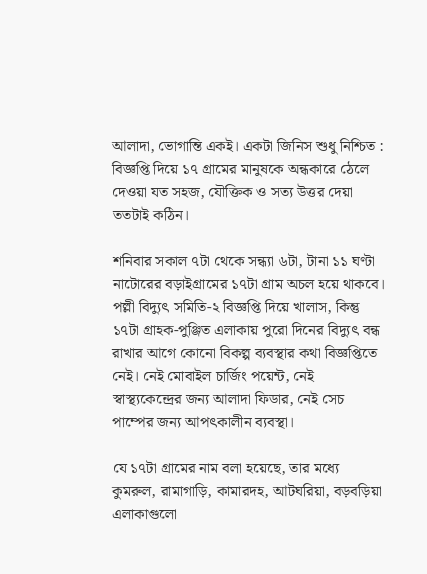আলাদা, ভোগান্তি একই। একটা জিনিস শুধু নিশ্চিত : বিজ্ঞপ্তি দিয়ে ১৭ গ্রামের মানুষকে অন্ধকারে ঠেলে দেওয়া যত সহজ, যৌক্তিক ও সত্য উত্তর দেয়া ততটাই কঠিন।

শনিবার সকাল ৭টা থেকে সন্ধ্যা ৬টা, টানা ১১ ঘণ্টা নাটোরের বড়াইগ্রামের ১৭টা গ্রাম অচল হয়ে থাকবে। পল্লী বিদ্যুৎ সমিতি-২ বিজ্ঞপ্তি দিয়ে খালাস, কিন্তু ১৭টা গ্রাহক-পুঞ্জিত এলাকায় পুরো দিনের বিদ্যুৎ বন্ধ রাখার আগে কোনো বিকল্প ব্যবস্থার কথা বিজ্ঞপ্তিতে নেই। নেই মোবাইল চার্জিং পয়েন্ট, নেই স্বাস্থ্যকেন্দ্রের জন্য আলাদা ফিডার, নেই সেচ পাম্পের জন্য আপৎকালীন ব্যবস্থা।

যে ১৭টা গ্রামের নাম বলা হয়েছে, তার মধ্যে কুমরুল, রামাগাড়ি, কামারদহ, আটঘরিয়া, বড়বড়িয়া এলাকাগুলো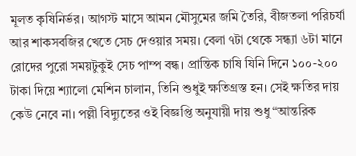মূলত কৃষিনির্ভর। আগস্ট মাসে আমন মৌসুমের জমি তৈরি, বীজতলা পরিচর্যা আর শাকসবজির খেতে সেচ দেওয়ার সময়। বেলা ৭টা থেকে সন্ধ্যা ৬টা মানে রোদের পুরো সময়টুকুই সেচ পাম্প বন্ধ। প্রান্তিক চাষি যিনি দিনে ১০০-২০০ টাকা দিয়ে শ্যালো মেশিন চালান, তিনি শুধুই ক্ষতিগ্রস্ত হন। সেই ক্ষতির দায় কেউ নেবে না। পল্লী বিদ্যুতের ওই বিজ্ঞপ্তি অনুযায়ী দায় শুধু “আন্তরিক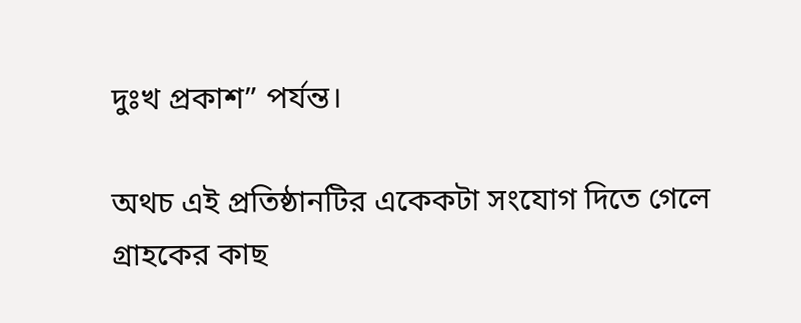দুঃখ প্রকাশ” পর্যন্ত।

অথচ এই প্রতিষ্ঠানটির একেকটা সংযোগ দিতে গেলে গ্রাহকের কাছ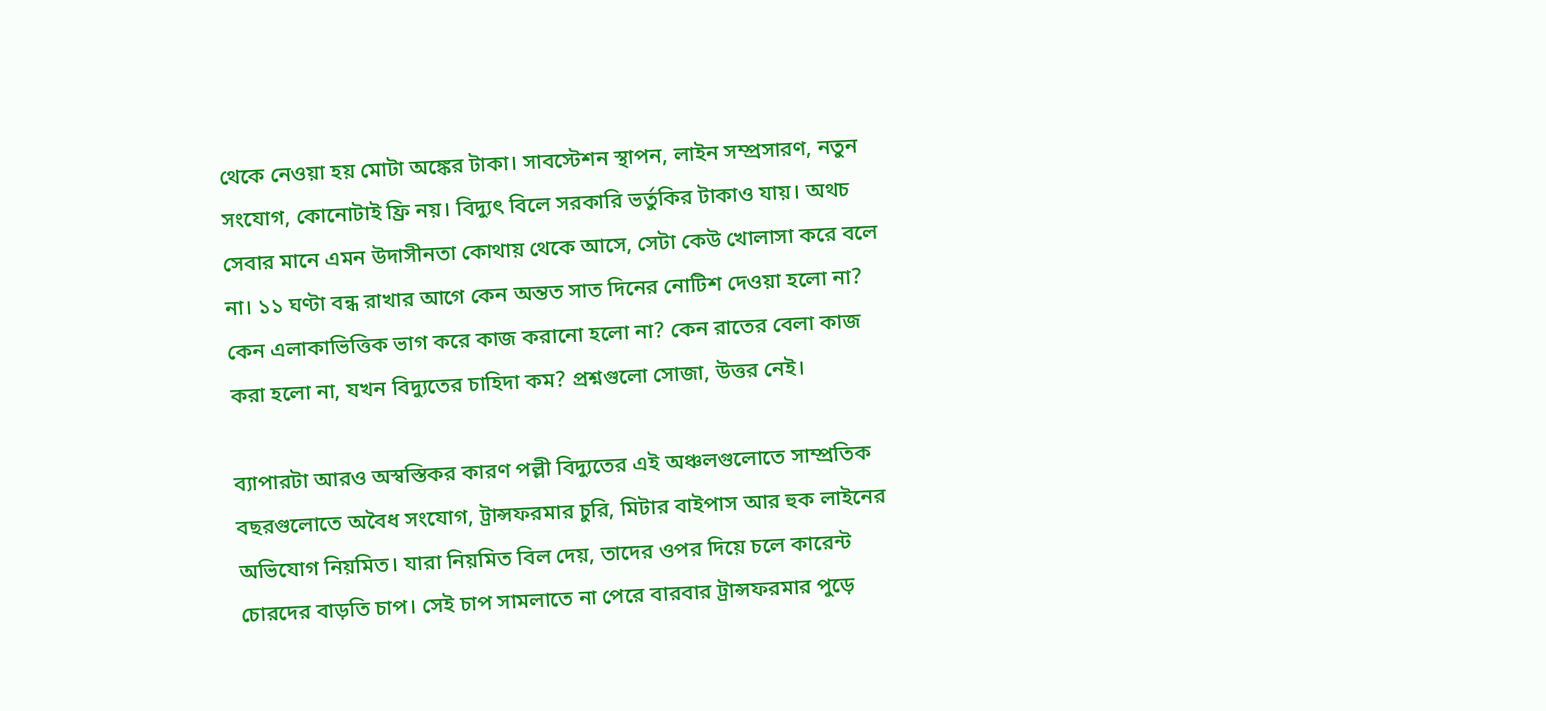থেকে নেওয়া হয় মোটা অঙ্কের টাকা। সাবস্টেশন স্থাপন, লাইন সম্প্রসারণ, নতুন সংযোগ, কোনোটাই ফ্রি নয়। বিদ্যুৎ বিলে সরকারি ভর্তুকির টাকাও যায়। অথচ সেবার মানে এমন উদাসীনতা কোথায় থেকে আসে, সেটা কেউ খোলাসা করে বলে না। ১১ ঘণ্টা বন্ধ রাখার আগে কেন অন্তত সাত দিনের নোটিশ দেওয়া হলো না? কেন এলাকাভিত্তিক ভাগ করে কাজ করানো হলো না? কেন রাতের বেলা কাজ করা হলো না, যখন বিদ্যুতের চাহিদা কম? প্রশ্নগুলো সোজা, উত্তর নেই।

ব্যাপারটা আরও অস্বস্তিকর কারণ পল্লী বিদ্যুতের এই অঞ্চলগুলোতে সাম্প্রতিক বছরগুলোতে অবৈধ সংযোগ, ট্রান্সফরমার চুরি, মিটার বাইপাস আর হুক লাইনের অভিযোগ নিয়মিত। যারা নিয়মিত বিল দেয়, তাদের ওপর দিয়ে চলে কারেন্ট চোরদের বাড়তি চাপ। সেই চাপ সামলাতে না পেরে বারবার ট্রান্সফরমার পুড়ে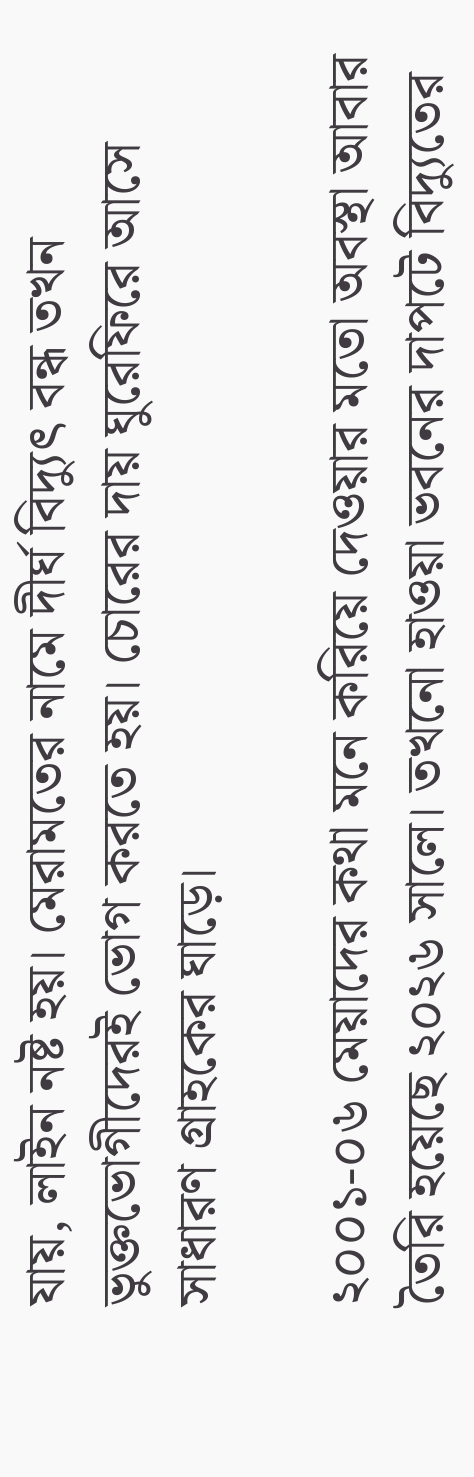যায়, লাইন নষ্ট হয়। মেরামতের নামে দীর্ঘ বিদ্যুৎ বন্ধ তখন ভুক্তভোগীদেরই ভোগ করতে হয়। চোরের দায় ঘুরেফিরে আসে সাধারণ গ্রাহকের ঘাড়ে।

২০০১-০৬ মেয়াদের কথা মনে করিয়ে দেওয়ার মতো অবস্থা আবার তৈরি হয়েছে ২০২৬ সালে। তখনো হাওয়া ভবনের দাপটে বিদ্যুতের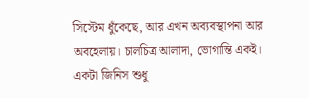সিস্টেম ধুঁকেছে, আর এখন অব্যবস্থাপনা আর অবহেলায়। চালচিত্র আলাদা, ভোগান্তি একই। একটা জিনিস শুধু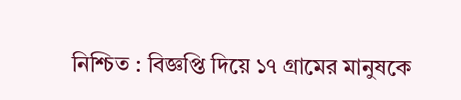নিশ্চিত : বিজ্ঞপ্তি দিয়ে ১৭ গ্রামের মানুষকে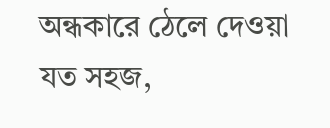অন্ধকারে ঠেলে দেওয়া যত সহজ,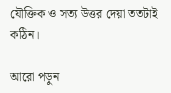যৌক্তিক ও সত্য উত্তর দেয়া ততটাই কঠিন।

আরো পড়ুন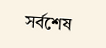সর্বশেষ